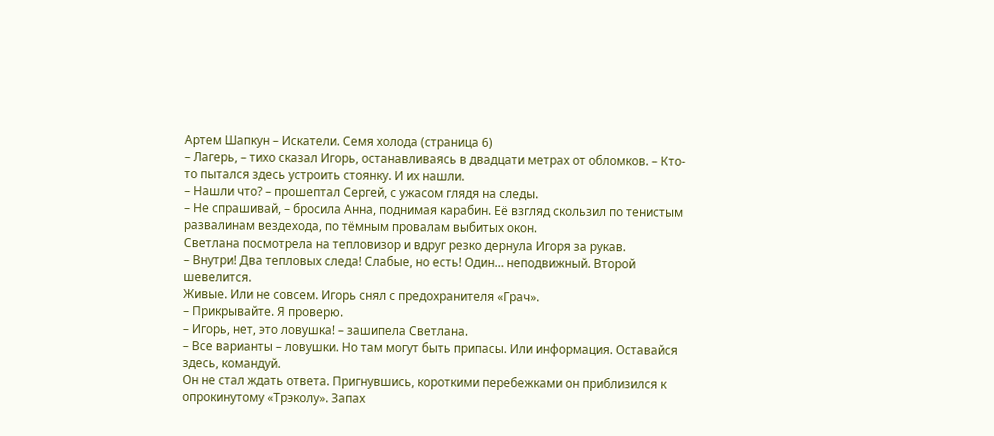Артем Шапкун – Искатели. Семя холода (страница 6)
– Лагерь, – тихо сказал Игорь, останавливаясь в двадцати метрах от обломков. – Кто-то пытался здесь устроить стоянку. И их нашли.
– Нашли что? – прошептал Сергей, с ужасом глядя на следы.
– Не спрашивай, – бросила Анна, поднимая карабин. Её взгляд скользил по тенистым развалинам вездехода, по тёмным провалам выбитых окон.
Светлана посмотрела на тепловизор и вдруг резко дернула Игоря за рукав.
– Внутри! Два тепловых следа! Слабые, но есть! Один… неподвижный. Второй шевелится.
Живые. Или не совсем. Игорь снял с предохранителя «Грач».
– Прикрывайте. Я проверю.
– Игорь, нет, это ловушка! – зашипела Светлана.
– Все варианты – ловушки. Но там могут быть припасы. Или информация. Оставайся здесь, командуй.
Он не стал ждать ответа. Пригнувшись, короткими перебежками он приблизился к опрокинутому «Трэколу». Запах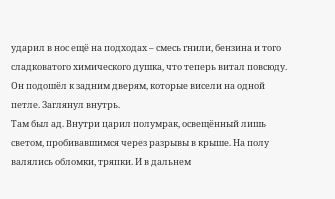ударил в нос ещё на подходах – смесь гнили, бензина и того сладковатого химического душка, что теперь витал повсюду. Он подошёл к задним дверям, которые висели на одной петле. Заглянул внутрь.
Там был ад. Внутри царил полумрак, освещённый лишь светом, пробивавшимся через разрывы в крыше. На полу валялись обломки, тряпки. И в дальнем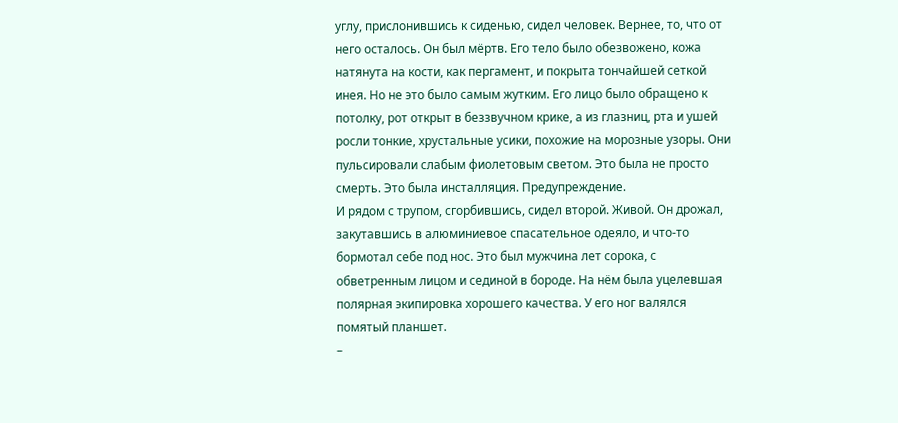углу, прислонившись к сиденью, сидел человек. Вернее, то, что от него осталось. Он был мёртв. Его тело было обезвожено, кожа натянута на кости, как пергамент, и покрыта тончайшей сеткой инея. Но не это было самым жутким. Его лицо было обращено к потолку, рот открыт в беззвучном крике, а из глазниц, рта и ушей росли тонкие, хрустальные усики, похожие на морозные узоры. Они пульсировали слабым фиолетовым светом. Это была не просто смерть. Это была инсталляция. Предупреждение.
И рядом с трупом, сгорбившись, сидел второй. Живой. Он дрожал, закутавшись в алюминиевое спасательное одеяло, и что-то бормотал себе под нос. Это был мужчина лет сорока, с обветренным лицом и сединой в бороде. На нём была уцелевшая полярная экипировка хорошего качества. У его ног валялся помятый планшет.
–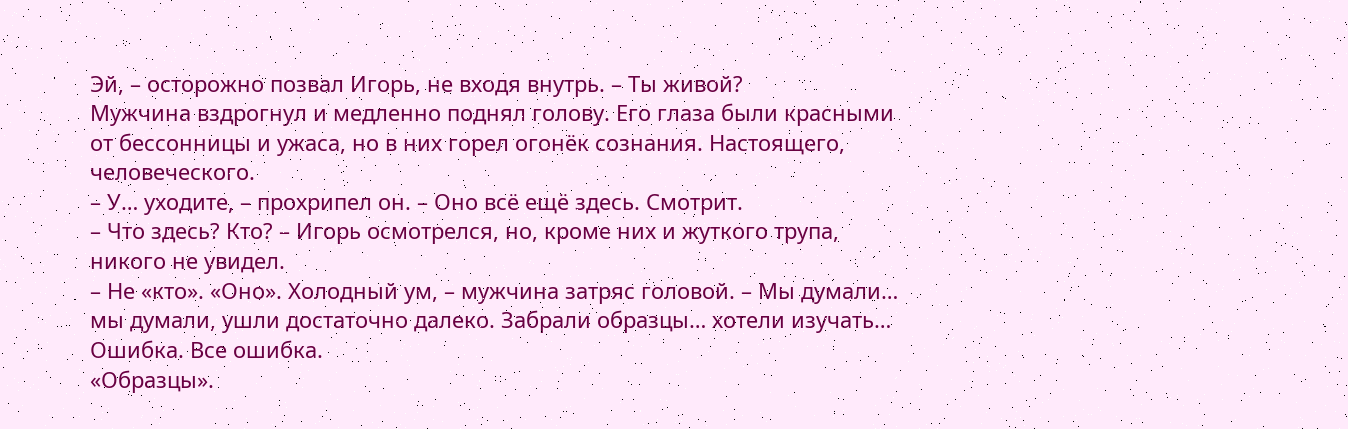Эй, – осторожно позвал Игорь, не входя внутрь. – Ты живой?
Мужчина вздрогнул и медленно поднял голову. Его глаза были красными от бессонницы и ужаса, но в них горел огонёк сознания. Настоящего, человеческого.
– У… уходите, – прохрипел он. – Оно всё ещё здесь. Смотрит.
– Что здесь? Кто? – Игорь осмотрелся, но, кроме них и жуткого трупа, никого не увидел.
– Не «кто». «Оно». Холодный ум, – мужчина затряс головой. – Мы думали… мы думали, ушли достаточно далеко. Забрали образцы… хотели изучать… Ошибка. Все ошибка.
«Образцы».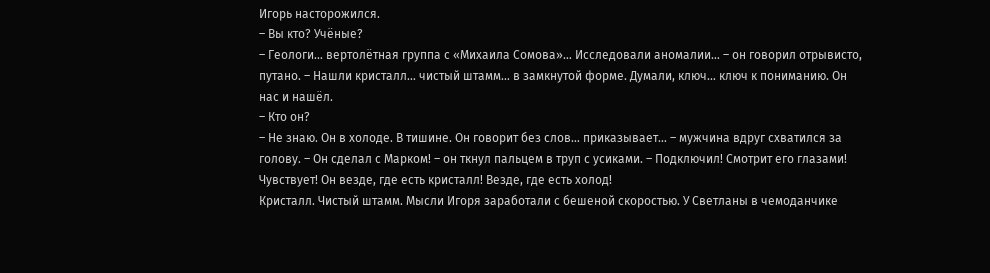Игорь насторожился.
– Вы кто? Учёные?
– Геологи… вертолётная группа с «Михаила Сомова»… Исследовали аномалии… – он говорил отрывисто, путано. – Нашли кристалл… чистый штамм… в замкнутой форме. Думали, ключ… ключ к пониманию. Он нас и нашёл.
– Кто он?
– Не знаю. Он в холоде. В тишине. Он говорит без слов… приказывает… – мужчина вдруг схватился за голову. – Он сделал с Марком! – он ткнул пальцем в труп с усиками. – Подключил! Смотрит его глазами! Чувствует! Он везде, где есть кристалл! Везде, где есть холод!
Кристалл. Чистый штамм. Мысли Игоря заработали с бешеной скоростью. У Светланы в чемоданчике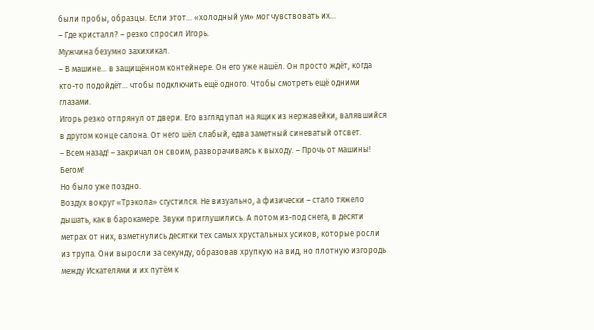были пробы, образцы. Если этот… «холодный ум» мог чувствовать их…
– Где кристалл? – резко спросил Игорь.
Мужчина безумно захихикал.
– В машине… в защищённом контейнере. Он его уже нашёл. Он просто ждёт, когда кто-то подойдёт… чтобы подключить ещё одного. Чтобы смотреть ещё одними глазами.
Игорь резко отпрянул от двери. Его взгляд упал на ящик из нержавейки, валявшийся в другом конце салона. От него шёл слабый, едва заметный синеватый отсвет.
– Всем назад! – закричал он своим, разворачиваясь к выходу. – Прочь от машины! Бегом!
Но было уже поздно.
Воздух вокруг «Трэкола» сгустился. Не визуально, а физически – стало тяжело дышать, как в барокамере. Звуки приглушились. А потом из-под снега, в десяти метрах от них, взметнулись десятки тех самых хрустальных усиков, которые росли из трупа. Они выросли за секунду, образовав хрупкую на вид, но плотную изгородь между Искателями и их путём к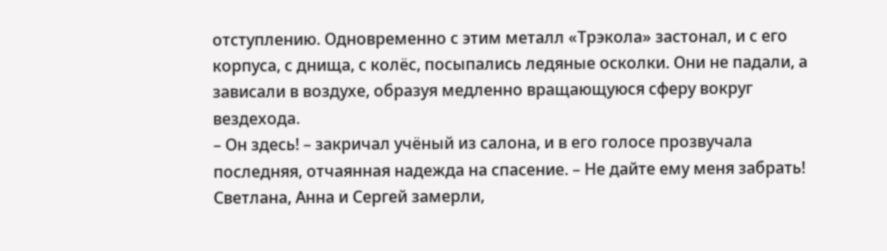отступлению. Одновременно с этим металл «Трэкола» застонал, и с его корпуса, с днища, с колёс, посыпались ледяные осколки. Они не падали, а зависали в воздухе, образуя медленно вращающуюся сферу вокруг вездехода.
– Он здесь! – закричал учёный из салона, и в его голосе прозвучала последняя, отчаянная надежда на спасение. – Не дайте ему меня забрать!
Светлана, Анна и Сергей замерли,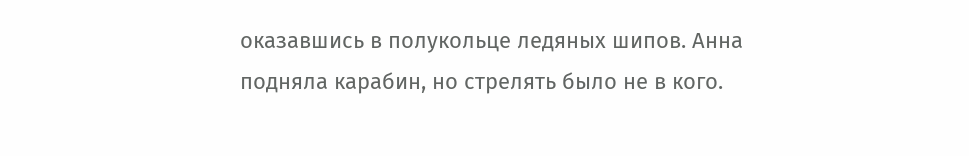оказавшись в полукольце ледяных шипов. Анна подняла карабин, но стрелять было не в кого.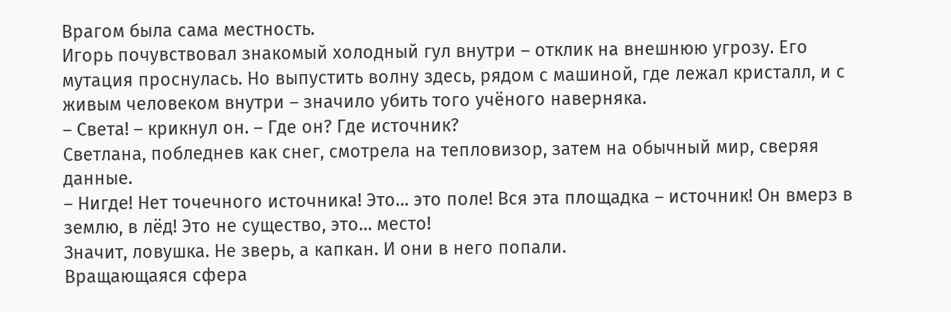Врагом была сама местность.
Игорь почувствовал знакомый холодный гул внутри – отклик на внешнюю угрозу. Его мутация проснулась. Но выпустить волну здесь, рядом с машиной, где лежал кристалл, и с живым человеком внутри – значило убить того учёного наверняка.
– Света! – крикнул он. – Где он? Где источник?
Светлана, побледнев как снег, смотрела на тепловизор, затем на обычный мир, сверяя данные.
– Нигде! Нет точечного источника! Это… это поле! Вся эта площадка – источник! Он вмерз в землю, в лёд! Это не существо, это… место!
Значит, ловушка. Не зверь, а капкан. И они в него попали.
Вращающаяся сфера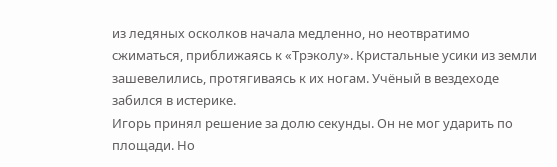из ледяных осколков начала медленно, но неотвратимо сжиматься, приближаясь к «Трэколу». Кристальные усики из земли зашевелились, протягиваясь к их ногам. Учёный в вездеходе забился в истерике.
Игорь принял решение за долю секунды. Он не мог ударить по площади. Но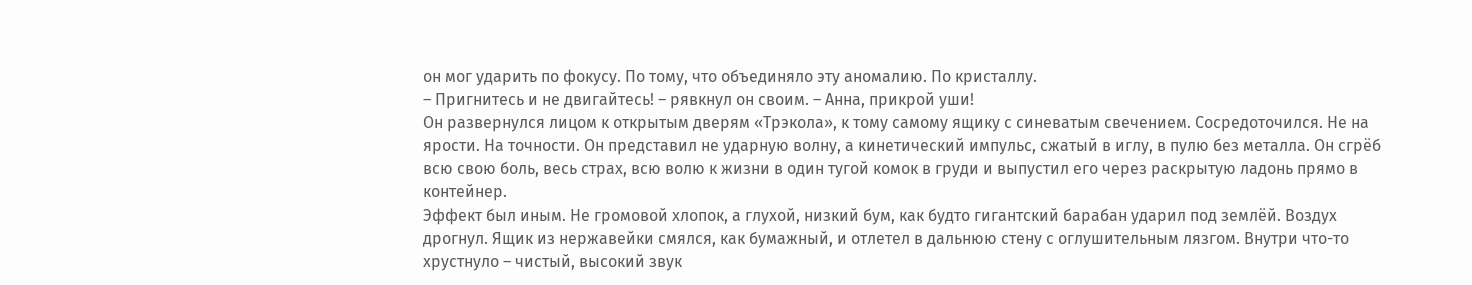он мог ударить по фокусу. По тому, что объединяло эту аномалию. По кристаллу.
– Пригнитесь и не двигайтесь! – рявкнул он своим. – Анна, прикрой уши!
Он развернулся лицом к открытым дверям «Трэкола», к тому самому ящику с синеватым свечением. Сосредоточился. Не на ярости. На точности. Он представил не ударную волну, а кинетический импульс, сжатый в иглу, в пулю без металла. Он сгрёб всю свою боль, весь страх, всю волю к жизни в один тугой комок в груди и выпустил его через раскрытую ладонь прямо в контейнер.
Эффект был иным. Не громовой хлопок, а глухой, низкий бум, как будто гигантский барабан ударил под землёй. Воздух дрогнул. Ящик из нержавейки смялся, как бумажный, и отлетел в дальнюю стену с оглушительным лязгом. Внутри что-то хрустнуло – чистый, высокий звук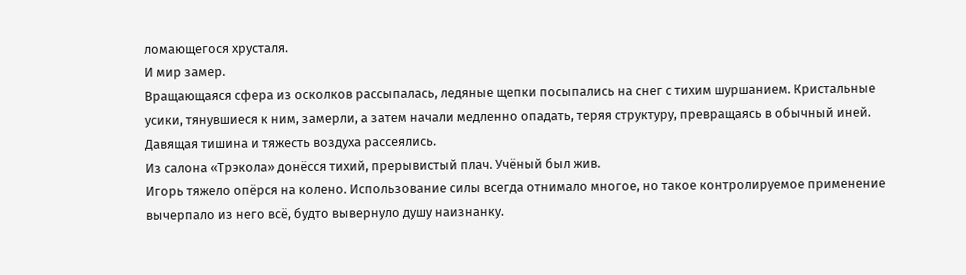ломающегося хрусталя.
И мир замер.
Вращающаяся сфера из осколков рассыпалась, ледяные щепки посыпались на снег с тихим шуршанием. Кристальные усики, тянувшиеся к ним, замерли, а затем начали медленно опадать, теряя структуру, превращаясь в обычный иней. Давящая тишина и тяжесть воздуха рассеялись.
Из салона «Трэкола» донёсся тихий, прерывистый плач. Учёный был жив.
Игорь тяжело опёрся на колено. Использование силы всегда отнимало многое, но такое контролируемое применение вычерпало из него всё, будто вывернуло душу наизнанку.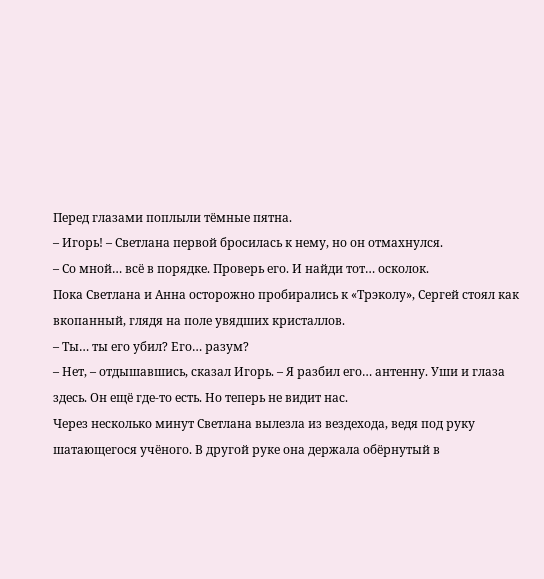Перед глазами поплыли тёмные пятна.
– Игорь! – Светлана первой бросилась к нему, но он отмахнулся.
– Со мной… всё в порядке. Проверь его. И найди тот… осколок.
Пока Светлана и Анна осторожно пробирались к «Трэколу», Сергей стоял как вкопанный, глядя на поле увядших кристаллов.
– Ты… ты его убил? Его… разум?
– Нет, – отдышавшись, сказал Игорь. – Я разбил его… антенну. Уши и глаза здесь. Он ещё где-то есть. Но теперь не видит нас.
Через несколько минут Светлана вылезла из вездехода, ведя под руку шатающегося учёного. В другой руке она держала обёрнутый в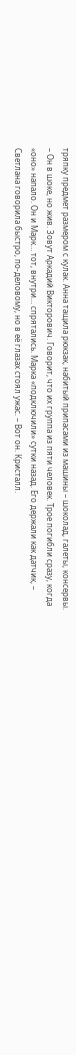тряпку предмет размером с кулак. Анна тащила рюкзак, набитый припасами из машины – шоколад, галеты, консервы.
– Он в шоке, но жив. Зовут Аркадий Викторович. Говорит, что их группа из пяти человек. Трое погибли сразу, когда «оно» напало. Он и Марк… тот, внутри… спрятались. Марка «подключили» сутки назад. Его держали как датчик, – Светлана говорила быстро, по-деловому, но в её глазах стоял ужас. – Вот он. Кристалл.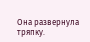Она развернула тряпку.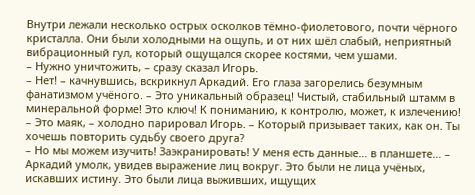Внутри лежали несколько острых осколков тёмно-фиолетового, почти чёрного кристалла. Они были холодными на ощупь, и от них шёл слабый, неприятный вибрационный гул, который ощущался скорее костями, чем ушами.
– Нужно уничтожить, – сразу сказал Игорь.
– Нет! – качнувшись, вскрикнул Аркадий. Его глаза загорелись безумным фанатизмом учёного. – Это уникальный образец! Чистый, стабильный штамм в минеральной форме! Это ключ! К пониманию, к контролю, может, к излечению!
– Это маяк, – холодно парировал Игорь. – Который призывает таких, как он. Ты хочешь повторить судьбу своего друга?
– Но мы можем изучить! Заэкранировать! У меня есть данные… в планшете… – Аркадий умолк, увидев выражение лиц вокруг. Это были не лица учёных, искавших истину. Это были лица выживших, ищущих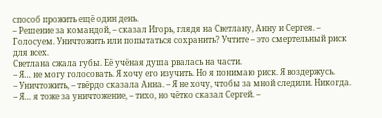способ прожить ещё один день.
– Решение за командой, – сказал Игорь, глядя на Светлану, Анну и Сергея. – Голосуем. Уничтожить или попытаться сохранить? Учтите – это смертельный риск для всех.
Светлана сжала губы. Её учёная душа рвалась на части.
– Я… не могу голосовать. Я хочу его изучить. Но я понимаю риск. Я воздержусь.
– Уничтожить, – твёрдо сказала Анна. – Я не хочу, чтобы за мной следили. Никогда.
– Я… я тоже за уничтожение, – тихо, но чётко сказал Сергей. –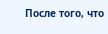После того, что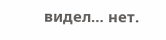видел… нет.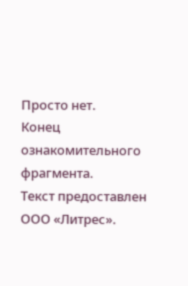Просто нет.
Конец ознакомительного фрагмента.
Текст предоставлен ООО «Литрес».